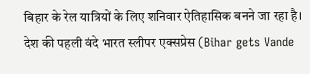बिहार के रेल यात्रियों के लिए शनिवार ऐतिहासिक बनने जा रहा है। देश की पहली वंदे भारत स्लीपर एक्सप्रेस (Bihar gets Vande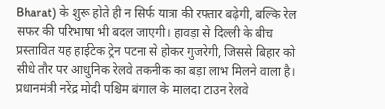Bharat) के शुरू होते ही न सिर्फ यात्रा की रफ्तार बढ़ेगी, बल्कि रेल सफर की परिभाषा भी बदल जाएगी। हावड़ा से दिल्ली के बीच प्रस्तावित यह हाईटेक ट्रेन पटना से होकर गुजरेगी, जिससे बिहार को सीधे तौर पर आधुनिक रेलवे तकनीक का बड़ा लाभ मिलने वाला है। प्रधानमंत्री नरेंद्र मोदी पश्चिम बंगाल के मालदा टाउन रेलवे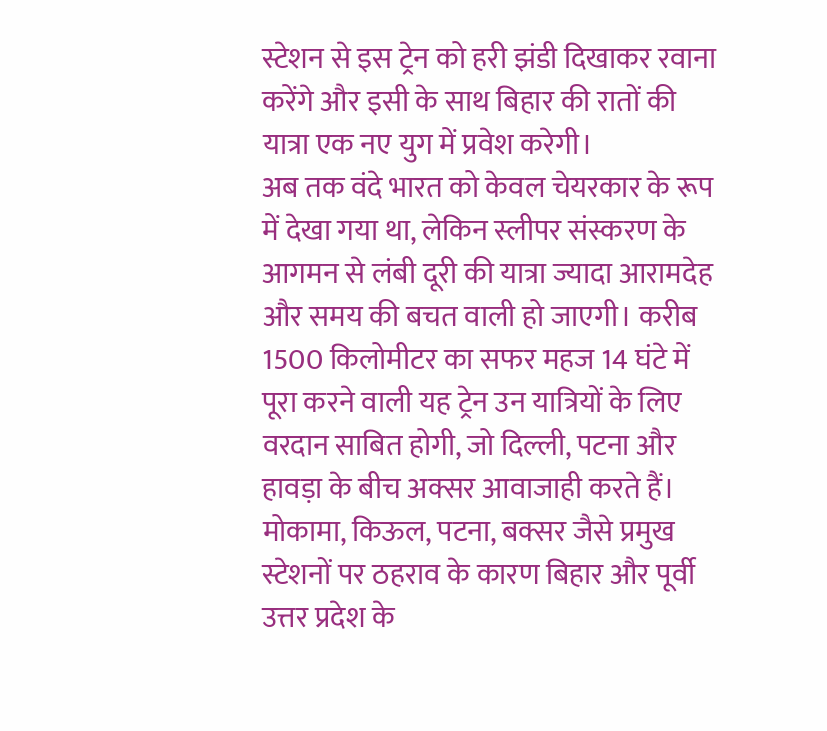स्टेशन से इस ट्रेन को हरी झंडी दिखाकर रवाना करेंगे और इसी के साथ बिहार की रातों की यात्रा एक नए युग में प्रवेश करेगी।
अब तक वंदे भारत को केवल चेयरकार के रूप में देखा गया था, लेकिन स्लीपर संस्करण के आगमन से लंबी दूरी की यात्रा ज्यादा आरामदेह और समय की बचत वाली हो जाएगी। करीब 1500 किलोमीटर का सफर महज 14 घंटे में पूरा करने वाली यह ट्रेन उन यात्रियों के लिए वरदान साबित होगी, जो दिल्ली, पटना और हावड़ा के बीच अक्सर आवाजाही करते हैं। मोकामा, किऊल, पटना, बक्सर जैसे प्रमुख स्टेशनों पर ठहराव के कारण बिहार और पूर्वी उत्तर प्रदेश के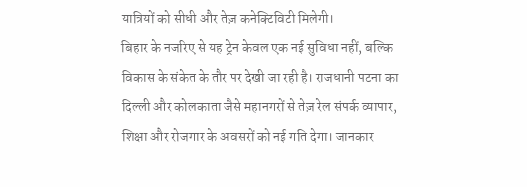यात्रियों को सीधी और तेज़ कनेक्टिविटी मिलेगी।
बिहार के नजरिए से यह ट्रेन केवल एक नई सुविधा नहीं, बल्कि विकास के संकेत के तौर पर देखी जा रही है। राजधानी पटना का दिल्ली और कोलकाता जैसे महानगरों से तेज़ रेल संपर्क व्यापार, शिक्षा और रोजगार के अवसरों को नई गति देगा। जानकार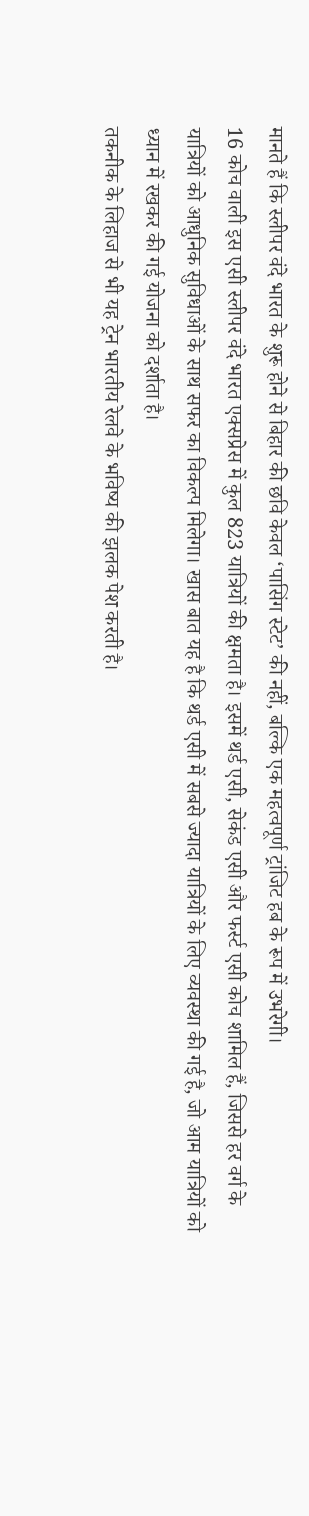मानते हैं कि स्लीपर वंदे भारत के शुरू होने से बिहार की छवि केवल ‘पासिंग स्टेट’ की नहीं, बल्कि एक महत्वपूर्ण ट्रांजिट हब के रूप में उभरेगी।
16 कोच वाली इस एसी स्लीपर वंदे भारत एक्सप्रेस में कुल 823 यात्रियों की क्षमता है। इसमें थर्ड एसी, सेकंड एसी और फर्स्ट एसी कोच शामिल हैं, जिससे हर वर्ग के यात्रियों को आधुनिक सुविधाओं के साथ सफर का विकल्प मिलेगा। खास बात यह है कि थर्ड एसी में सबसे ज्यादा यात्रियों के लिए व्यवस्था की गई है, जो आम यात्रियों को ध्यान में रखकर की गई योजना को दर्शाता है।
तकनीक के लिहाज से भी यह ट्रेन भारतीय रेलवे के भविष्य की झलक पेश करती है।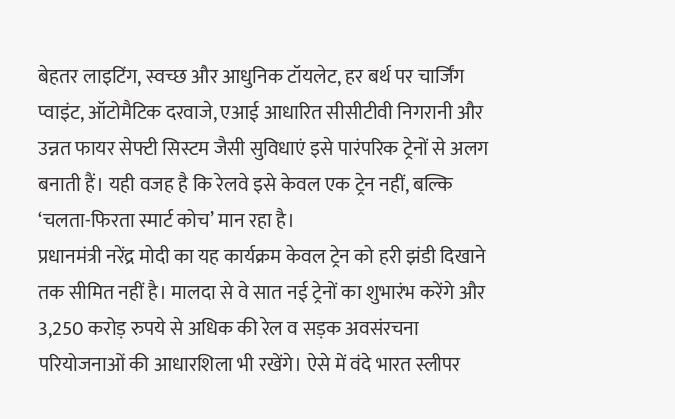बेहतर लाइटिंग, स्वच्छ और आधुनिक टॉयलेट, हर बर्थ पर चार्जिंग प्वाइंट, ऑटोमैटिक दरवाजे, एआई आधारित सीसीटीवी निगरानी और उन्नत फायर सेफ्टी सिस्टम जैसी सुविधाएं इसे पारंपरिक ट्रेनों से अलग बनाती हैं। यही वजह है कि रेलवे इसे केवल एक ट्रेन नहीं, बल्कि ‘चलता-फिरता स्मार्ट कोच’ मान रहा है।
प्रधानमंत्री नरेंद्र मोदी का यह कार्यक्रम केवल ट्रेन को हरी झंडी दिखाने तक सीमित नहीं है। मालदा से वे सात नई ट्रेनों का शुभारंभ करेंगे और 3,250 करोड़ रुपये से अधिक की रेल व सड़क अवसंरचना परियोजनाओं की आधारशिला भी रखेंगे। ऐसे में वंदे भारत स्लीपर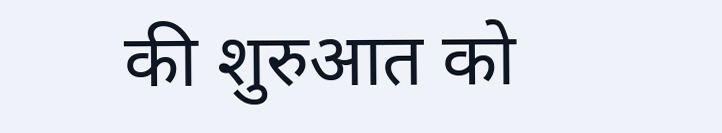की शुरुआत को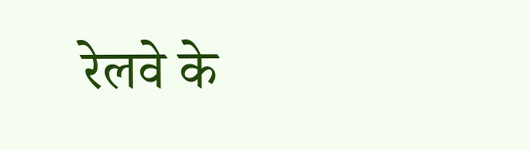रेलवे के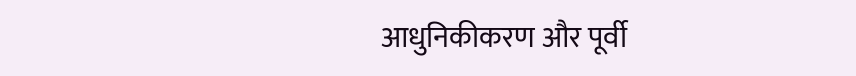आधुनिकीकरण और पूर्वी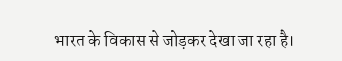भारत के विकास से जोड़कर देखा जा रहा है।